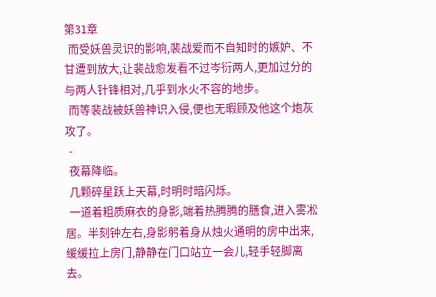第31章
  而受妖兽灵识的影响,裴战爱而不自知时的嫉妒、不甘遭到放大,让裴战愈发看不过岑衍两人,更加过分的与两人针锋相对,几乎到水火不容的地步。
  而等裴战被妖兽神识入侵,便也无暇顾及他这个炮灰攻了。
  -
  夜幕降临。
  几颗碎星跃上天幕,时明时暗闪烁。
  一道着粗质麻衣的身影,端着热腾腾的膳食,进入雾凇居。半刻钟左右,身影躬着身从烛火通明的房中出来,缓缓拉上房门,静静在门口站立一会儿,轻手轻脚离去。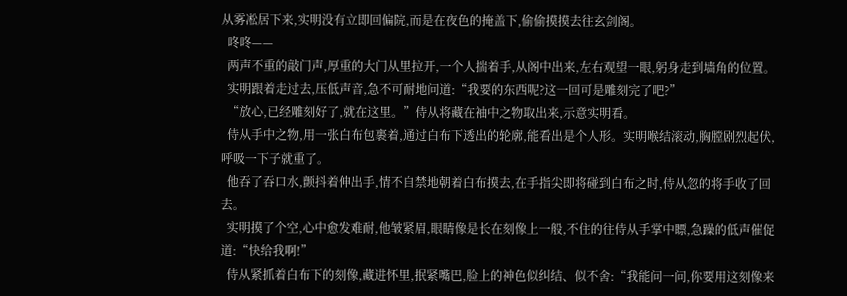从雾凇居下来,实明没有立即回偏院,而是在夜色的掩盖下,偷偷摸摸去往玄剑阁。
  咚咚——
  两声不重的敲门声,厚重的大门从里拉开,一个人揣着手,从阁中出来,左右观望一眼,躬身走到墙角的位置。
  实明跟着走过去,压低声音,急不可耐地问道:“我要的东西呢?这一回可是雕刻完了吧?”
  “放心,已经雕刻好了,就在这里。”侍从将藏在袖中之物取出来,示意实明看。
  侍从手中之物,用一张白布包裹着,通过白布下透出的轮廓,能看出是个人形。实明喉结滚动,胸膛剧烈起伏,呼吸一下子就重了。
  他吞了吞口水,颤抖着伸出手,情不自禁地朝着白布摸去,在手指尖即将碰到白布之时,侍从忽的将手收了回去。
  实明摸了个空,心中愈发难耐,他皱紧眉,眼睛像是长在刻像上一般,不住的往侍从手掌中瞟,急躁的低声催促道:“快给我啊!”
  侍从紧抓着白布下的刻像,藏进怀里,抿紧嘴巴,脸上的神色似纠结、似不舍:“我能问一问,你要用这刻像来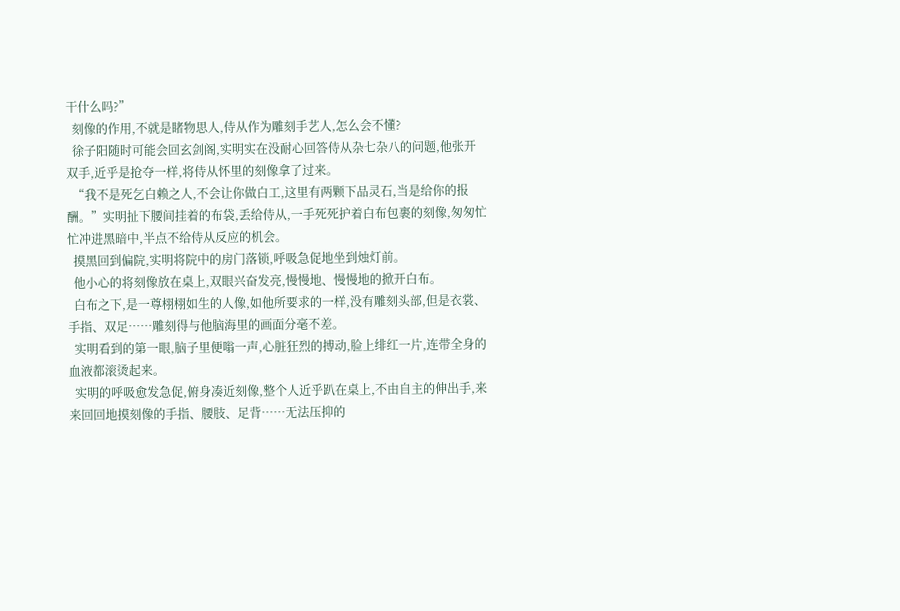干什么吗?”
  刻像的作用,不就是睹物思人,侍从作为雕刻手艺人,怎么会不懂?
  徐子阳随时可能会回玄剑阁,实明实在没耐心回答侍从杂七杂八的问题,他张开双手,近乎是抢夺一样,将侍从怀里的刻像拿了过来。
  “我不是死乞白赖之人,不会让你做白工,这里有两颗下品灵石,当是给你的报酬。”实明扯下腰间挂着的布袋,丢给侍从,一手死死护着白布包裹的刻像,匆匆忙忙冲进黑暗中,半点不给侍从反应的机会。
  摸黑回到偏院,实明将院中的房门落锁,呼吸急促地坐到烛灯前。
  他小心的将刻像放在桌上,双眼兴奋发亮,慢慢地、慢慢地的掀开白布。
  白布之下,是一尊栩栩如生的人像,如他所要求的一样,没有雕刻头部,但是衣裳、手指、双足……雕刻得与他脑海里的画面分毫不差。
  实明看到的第一眼,脑子里便嗡一声,心脏狂烈的搏动,脸上绯红一片,连带全身的血液都滚烫起来。
  实明的呼吸愈发急促,俯身凑近刻像,整个人近乎趴在桌上,不由自主的伸出手,来来回回地摸刻像的手指、腰肢、足背……无法压抑的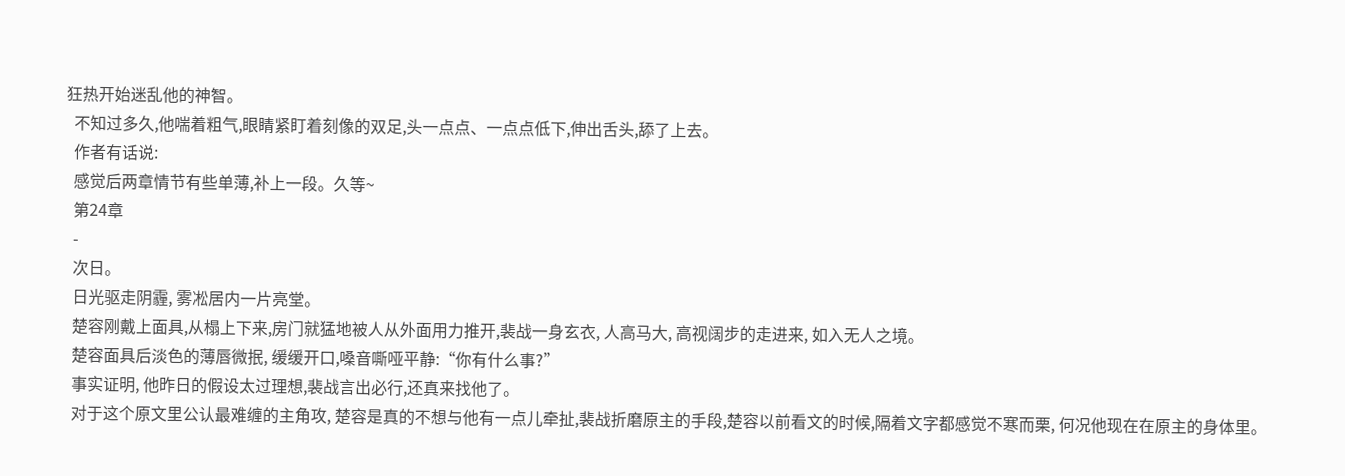狂热开始迷乱他的神智。
  不知过多久,他喘着粗气,眼睛紧盯着刻像的双足,头一点点、一点点低下,伸出舌头,舔了上去。
  作者有话说:
  感觉后两章情节有些单薄,补上一段。久等~
  第24章
  -
  次日。
  日光驱走阴霾, 雾凇居内一片亮堂。
  楚容刚戴上面具,从榻上下来,房门就猛地被人从外面用力推开,裴战一身玄衣, 人高马大, 高视阔步的走进来, 如入无人之境。
  楚容面具后淡色的薄唇微抿, 缓缓开口,嗓音嘶哑平静:“你有什么事?”
  事实证明, 他昨日的假设太过理想,裴战言出必行,还真来找他了。
  对于这个原文里公认最难缠的主角攻, 楚容是真的不想与他有一点儿牵扯,裴战折磨原主的手段,楚容以前看文的时候,隔着文字都感觉不寒而栗, 何况他现在在原主的身体里。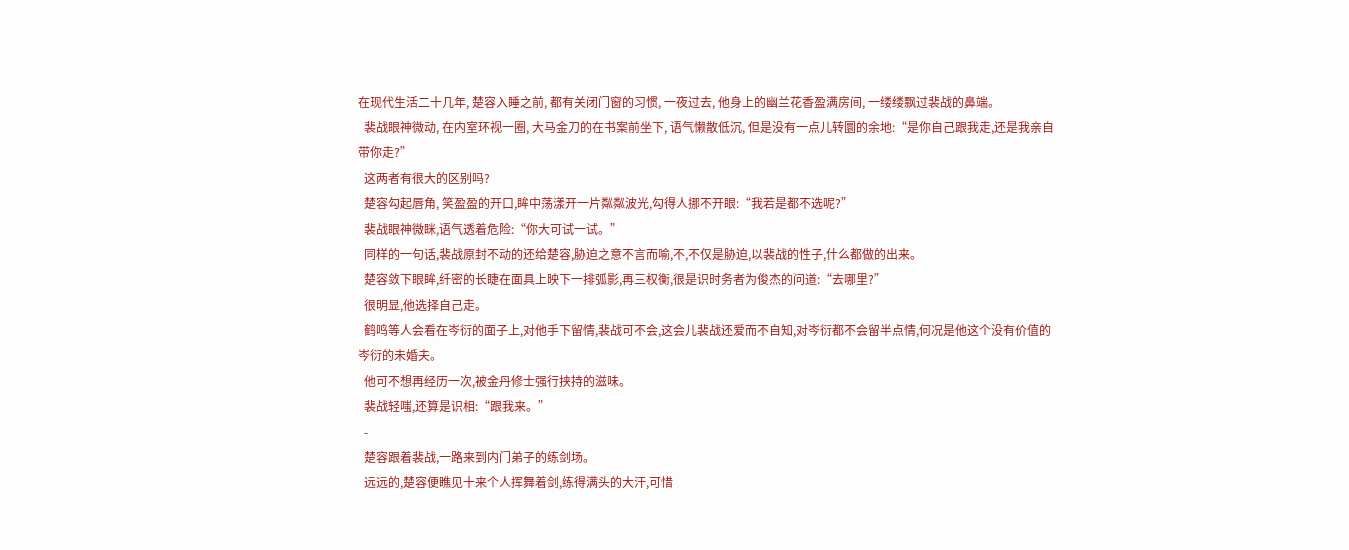在现代生活二十几年, 楚容入睡之前, 都有关闭门窗的习惯, 一夜过去, 他身上的幽兰花香盈满房间, 一缕缕飘过裴战的鼻端。
  裴战眼神微动, 在内室环视一圈, 大马金刀的在书案前坐下, 语气懒散低沉, 但是没有一点儿转圜的余地:“是你自己跟我走,还是我亲自带你走?”
  这两者有很大的区别吗?
  楚容勾起唇角, 笑盈盈的开口,眸中荡漾开一片粼粼波光,勾得人挪不开眼:“我若是都不选呢?”
  裴战眼神微眯,语气透着危险:“你大可试一试。”
  同样的一句话,裴战原封不动的还给楚容,胁迫之意不言而喻,不,不仅是胁迫,以裴战的性子,什么都做的出来。
  楚容敛下眼眸,纤密的长睫在面具上映下一排弧影,再三权衡,很是识时务者为俊杰的问道:“去哪里?”
  很明显,他选择自己走。
  鹤鸣等人会看在岑衍的面子上,对他手下留情,裴战可不会,这会儿裴战还爱而不自知,对岑衍都不会留半点情,何况是他这个没有价值的岑衍的未婚夫。
  他可不想再经历一次,被金丹修士强行挟持的滋味。
  裴战轻嗤,还算是识相:“跟我来。”
  -
  楚容跟着裴战,一路来到内门弟子的练剑场。
  远远的,楚容便瞧见十来个人挥舞着剑,练得满头的大汗,可惜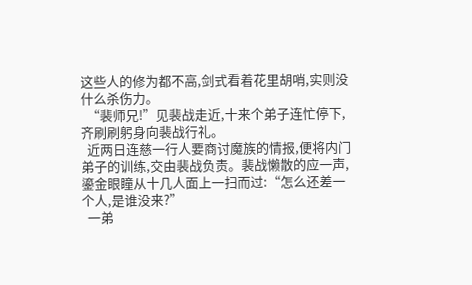这些人的修为都不高,剑式看着花里胡哨,实则没什么杀伤力。
  “裴师兄!”见裴战走近,十来个弟子连忙停下,齐刷刷躬身向裴战行礼。
  近两日连慈一行人要商讨魔族的情报,便将内门弟子的训练,交由裴战负责。裴战懒散的应一声,鎏金眼瞳从十几人面上一扫而过:“怎么还差一个人,是谁没来?”
  一弟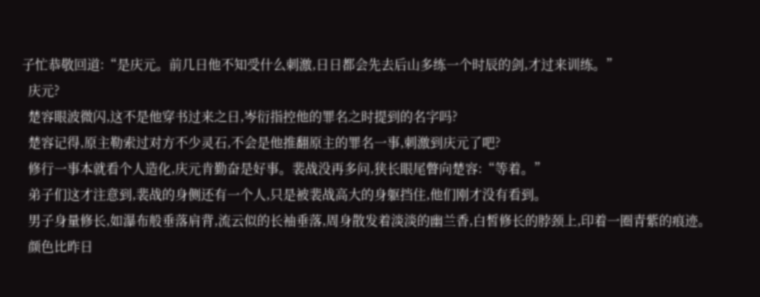子忙恭敬回道:“是庆元。前几日他不知受什么刺激,日日都会先去后山多练一个时辰的剑,才过来训练。”
  庆元?
  楚容眼波微闪,这不是他穿书过来之日,岑衍指控他的罪名之时提到的名字吗?
  楚容记得,原主勒索过对方不少灵石,不会是他推翻原主的罪名一事,刺激到庆元了吧?
  修行一事本就看个人造化,庆元肯勤奋是好事。裴战没再多问,狭长眼尾瞥向楚容:“等着。”
  弟子们这才注意到,裴战的身侧还有一个人,只是被裴战高大的身躯挡住,他们刚才没有看到。
  男子身量修长,如瀑布般垂落肩背,流云似的长袖垂落,周身散发着淡淡的幽兰香,白皙修长的脖颈上,印着一圈青紫的痕迹。
  颜色比昨日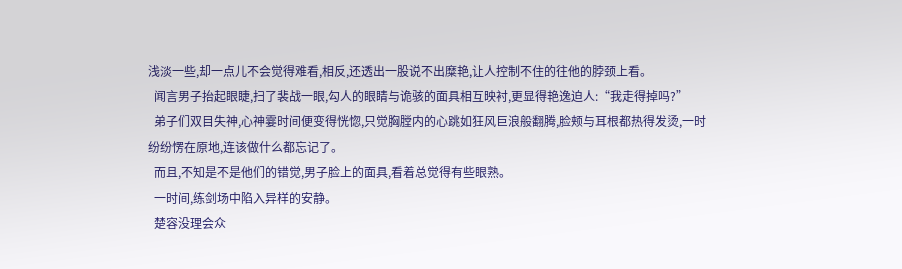浅淡一些,却一点儿不会觉得难看,相反,还透出一股说不出糜艳,让人控制不住的往他的脖颈上看。
  闻言男子抬起眼睫,扫了裴战一眼,勾人的眼睛与诡骇的面具相互映衬,更显得艳逸迫人:“我走得掉吗?”
  弟子们双目失神,心神霎时间便变得恍惚,只觉胸膛内的心跳如狂风巨浪般翻腾,脸颊与耳根都热得发烫,一时纷纷愣在原地,连该做什么都忘记了。
  而且,不知是不是他们的错觉,男子脸上的面具,看着总觉得有些眼熟。
  一时间,练剑场中陷入异样的安静。
  楚容没理会众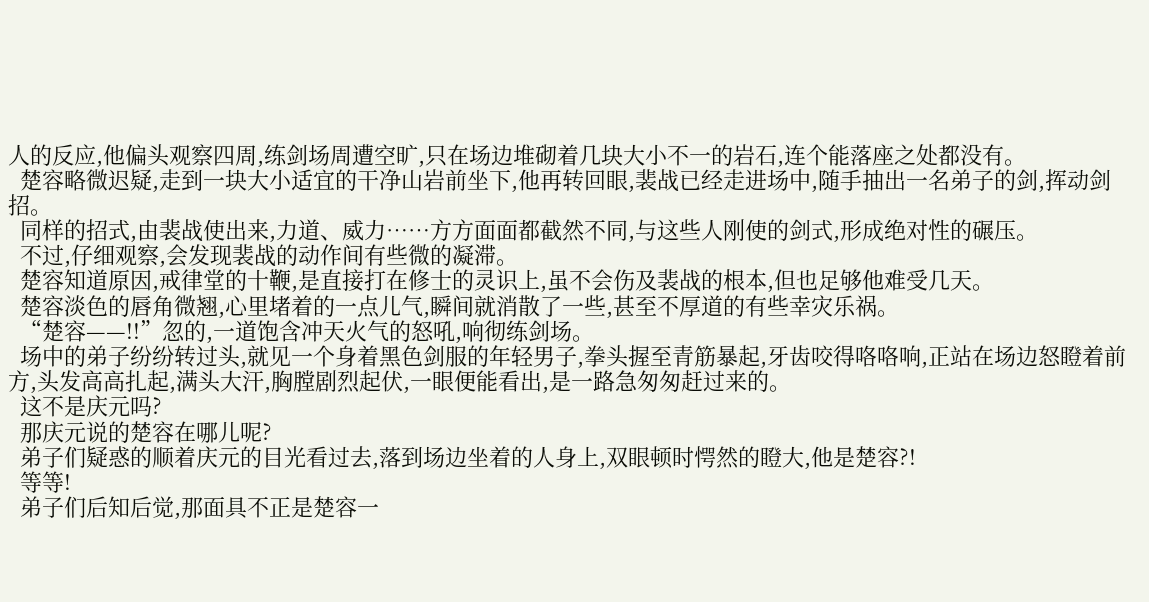人的反应,他偏头观察四周,练剑场周遭空旷,只在场边堆砌着几块大小不一的岩石,连个能落座之处都没有。
  楚容略微迟疑,走到一块大小适宜的干净山岩前坐下,他再转回眼,裴战已经走进场中,随手抽出一名弟子的剑,挥动剑招。
  同样的招式,由裴战使出来,力道、威力……方方面面都截然不同,与这些人刚使的剑式,形成绝对性的碾压。
  不过,仔细观察,会发现裴战的动作间有些微的凝滞。
  楚容知道原因,戒律堂的十鞭,是直接打在修士的灵识上,虽不会伤及裴战的根本,但也足够他难受几天。
  楚容淡色的唇角微翘,心里堵着的一点儿气,瞬间就消散了一些,甚至不厚道的有些幸灾乐祸。
  “楚容——!!”忽的,一道饱含冲天火气的怒吼,响彻练剑场。
  场中的弟子纷纷转过头,就见一个身着黑色剑服的年轻男子,拳头握至青筋暴起,牙齿咬得咯咯响,正站在场边怒瞪着前方,头发高高扎起,满头大汗,胸膛剧烈起伏,一眼便能看出,是一路急匆匆赶过来的。
  这不是庆元吗?
  那庆元说的楚容在哪儿呢?
  弟子们疑惑的顺着庆元的目光看过去,落到场边坐着的人身上,双眼顿时愕然的瞪大,他是楚容?!
  等等!
  弟子们后知后觉,那面具不正是楚容一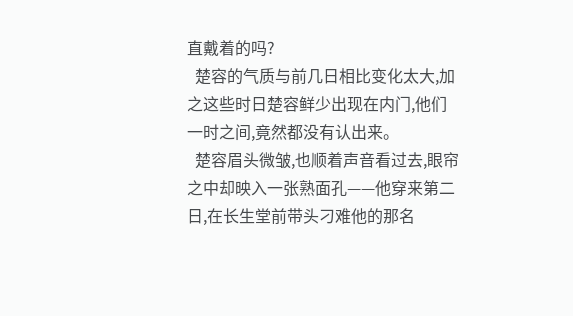直戴着的吗?
  楚容的气质与前几日相比变化太大,加之这些时日楚容鲜少出现在内门,他们一时之间,竟然都没有认出来。
  楚容眉头微皱,也顺着声音看过去,眼帘之中却映入一张熟面孔——他穿来第二日,在长生堂前带头刁难他的那名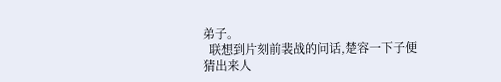弟子。
  联想到片刻前裴战的问话,楚容一下子便猜出来人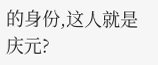的身份,这人就是庆元?